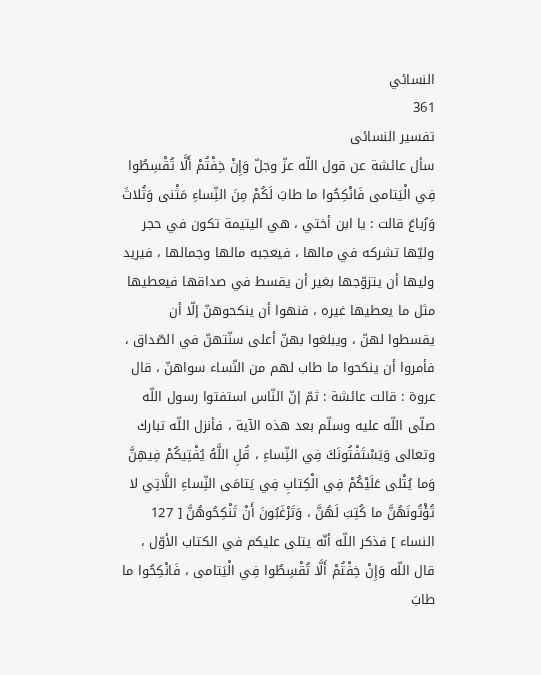النسائي
361
تفسير النسائى
سأل عائشة عن قول اللّه عزّ وجلّ وَإِنْ خِفْتُمْ أَلَّا تُقْسِطُوا فِي الْيَتامى فَانْكِحُوا ما طابَ لَكُمْ مِنَ النِّساءِ مَثْنى وَثُلاثَ وَرُباعَ قالت : يا ابن أختي ، هي اليتيمة تكون في حجر وليّها تشركه في مالها ، فيعجبه مالها وجمالها ، فيريد وليها أن يتزوّجها بغير أن يقسط في صداقها فيعطيها مثل ما يعطيها غيره ، فنهوا أن ينكحوهنّ إلّا أن يقسطوا لهنّ ، ويبلغوا بهنّ أعلى سنّتهنّ في الصّداق ، فأمروا أن ينكحوا ما طاب لهم من النّساء سواهنّ ، قال عروة : قالت عائشة : ثمّ إنّ النّاس استفتوا رسول اللّه صلّى اللّه عليه وسلّم بعد هذه الآية ، فأنزل اللّه تبارك وتعالى وَيَسْتَفْتُونَكَ فِي النِّساءِ ، قُلِ اللَّهُ يُفْتِيكُمْ فِيهِنَّ وَما يُتْلى عَلَيْكُمْ فِي الْكِتابِ فِي يَتامَى النِّساءِ اللَّاتِي لا تُؤْتُونَهُنَّ ما كُتِبَ لَهُنَّ ، وَتَرْغَبُونَ أَنْ تَنْكِحُوهُنَّ [ 127 النساء ] فذكر اللّه أنّه يتلى عليكم في الكتاب الأوّل ، قال اللّه وَإِنْ خِفْتُمْ أَلَّا تُقْسِطُوا فِي الْيَتامى ، فَانْكِحُوا ما طابَ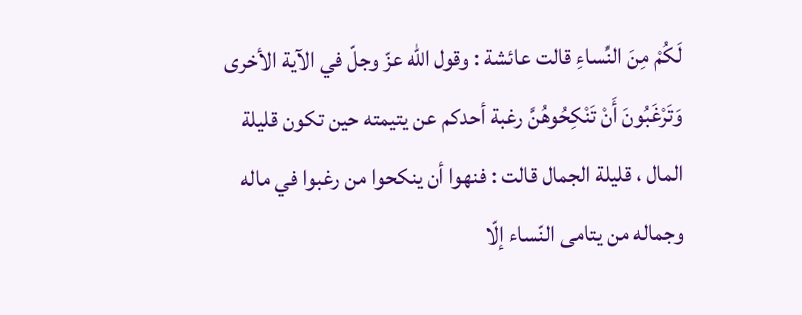لَكُمْ مِنَ النِّساءِ قالت عائشة : وقول اللّه عزّ وجلّ في الآية الأخرى وَتَرْغَبُونَ أَنْ تَنْكِحُوهُنَّ رغبة أحدكم عن يتيمته حين تكون قليلة المال ، قليلة الجمال قالت : فنهوا أن ينكحوا من رغبوا في ماله وجماله من يتامى النّساء إلّا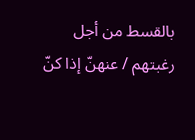بالقسط من أجل رغبتهم / عنهنّ إذا كنّ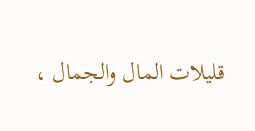قليلات المال والجمال ،